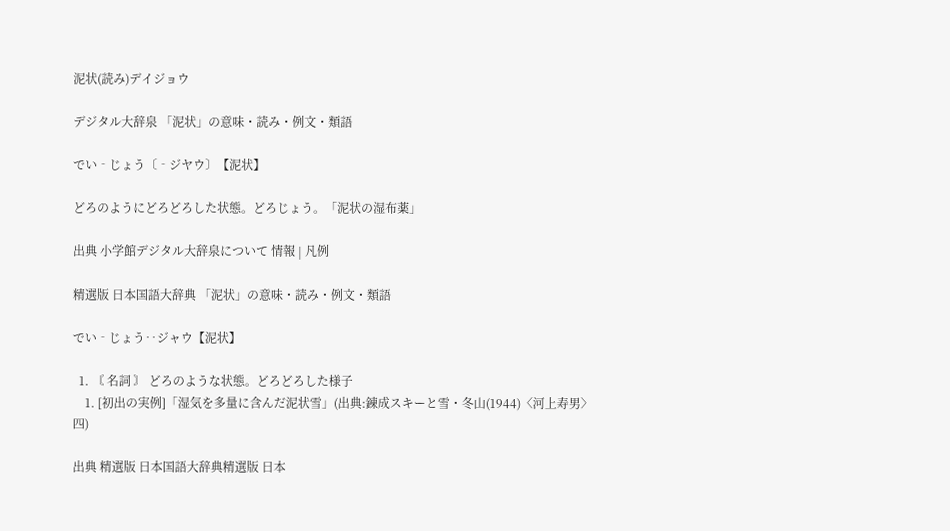泥状(読み)デイジョウ

デジタル大辞泉 「泥状」の意味・読み・例文・類語

でい‐じょう〔‐ジヤウ〕【泥状】

どろのようにどろどろした状態。どろじょう。「泥状の湿布薬」

出典 小学館デジタル大辞泉について 情報 | 凡例

精選版 日本国語大辞典 「泥状」の意味・読み・例文・類語

でい‐じょう‥ジャウ【泥状】

  1. 〘 名詞 〙 どろのような状態。どろどろした様子
    1. [初出の実例]「湿気を多量に含んだ泥状雪」(出典:錬成スキーと雪・冬山(1944)〈河上寿男〉四)

出典 精選版 日本国語大辞典精選版 日本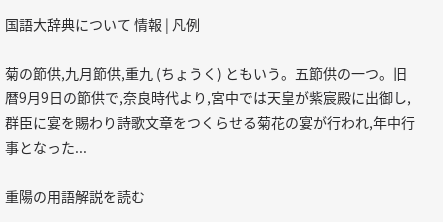国語大辞典について 情報 | 凡例

菊の節供,九月節供,重九 (ちょうく) ともいう。五節供の一つ。旧暦9月9日の節供で,奈良時代より,宮中では天皇が紫宸殿に出御し,群臣に宴を賜わり詩歌文章をつくらせる菊花の宴が行われ,年中行事となった...

重陽の用語解説を読む